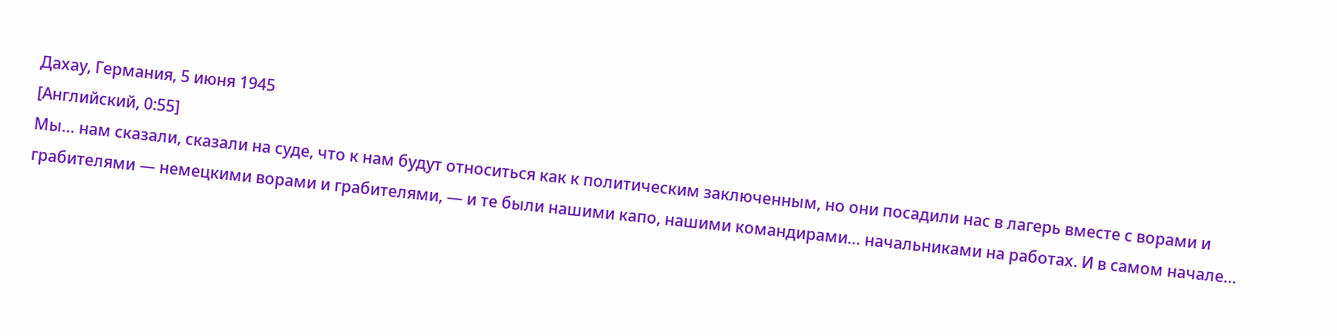Дахау, Германия, 5 июня 1945
[Английский, 0:55]
Мы… нам сказали, сказали на суде, что к нам будут относиться как к политическим заключенным, но они посадили нас в лагерь вместе с ворами и грабителями — немецкими ворами и грабителями, — и те были нашими капо, нашими командирами… начальниками на работах. И в самом начале…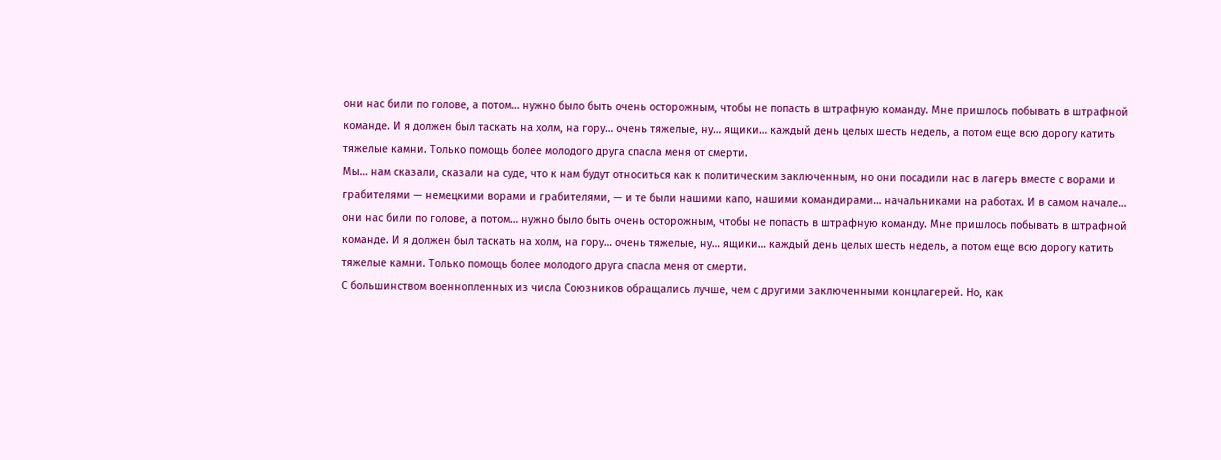они нас били по голове, а потом… нужно было быть очень осторожным, чтобы не попасть в штрафную команду. Мне пришлось побывать в штрафной команде. И я должен был таскать на холм, на гору… очень тяжелые, ну… ящики… каждый день целых шесть недель, а потом еще всю дорогу катить тяжелые камни. Только помощь более молодого друга спасла меня от смерти.
Мы… нам сказали, сказали на суде, что к нам будут относиться как к политическим заключенным, но они посадили нас в лагерь вместе с ворами и грабителями — немецкими ворами и грабителями, — и те были нашими капо, нашими командирами… начальниками на работах. И в самом начале… они нас били по голове, а потом… нужно было быть очень осторожным, чтобы не попасть в штрафную команду. Мне пришлось побывать в штрафной команде. И я должен был таскать на холм, на гору… очень тяжелые, ну… ящики… каждый день целых шесть недель, а потом еще всю дорогу катить тяжелые камни. Только помощь более молодого друга спасла меня от смерти.
С большинством военнопленных из числа Союзников обращались лучше, чем с другими заключенными концлагерей. Но, как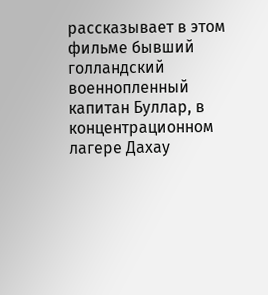рассказывает в этом фильме бывший голландский военнопленный капитан Буллар, в концентрационном лагере Дахау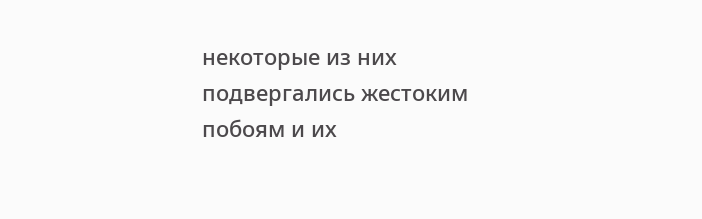некоторые из них подвергались жестоким побоям и их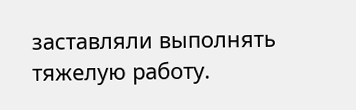заставляли выполнять тяжелую работу.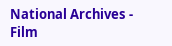National Archives - Film